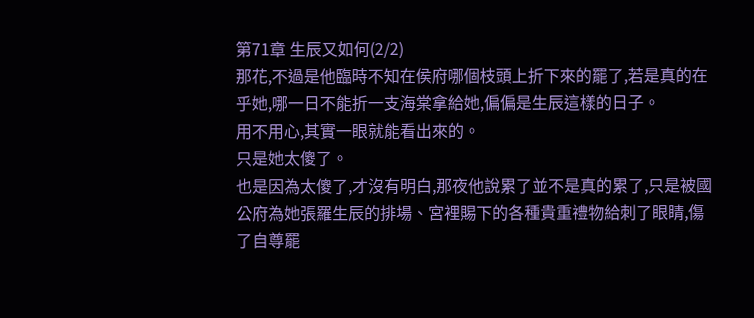第71章 生辰又如何(2/2)
那花,不過是他臨時不知在侯府哪個枝頭上折下來的罷了,若是真的在乎她,哪一日不能折一支海棠拿給她,偏偏是生辰這樣的日子。
用不用心,其實一眼就能看出來的。
只是她太傻了。
也是因為太傻了,才沒有明白,那夜他說累了並不是真的累了,只是被國公府為她張羅生辰的排場、宮裡賜下的各種貴重禮物給刺了眼睛,傷了自尊罷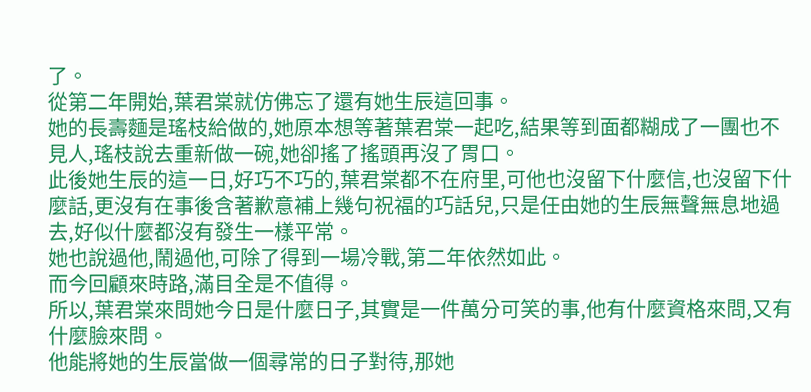了。
從第二年開始,葉君棠就仿佛忘了還有她生辰這回事。
她的長壽麵是瑤枝給做的,她原本想等著葉君棠一起吃,結果等到面都糊成了一團也不見人,瑤枝說去重新做一碗,她卻搖了搖頭再沒了胃口。
此後她生辰的這一日,好巧不巧的,葉君棠都不在府里,可他也沒留下什麼信,也沒留下什麼話,更沒有在事後含著歉意補上幾句祝福的巧話兒,只是任由她的生辰無聲無息地過去,好似什麼都沒有發生一樣平常。
她也說過他,鬧過他,可除了得到一場冷戰,第二年依然如此。
而今回顧來時路,滿目全是不值得。
所以,葉君棠來問她今日是什麼日子,其實是一件萬分可笑的事,他有什麼資格來問,又有什麼臉來問。
他能將她的生辰當做一個尋常的日子對待,那她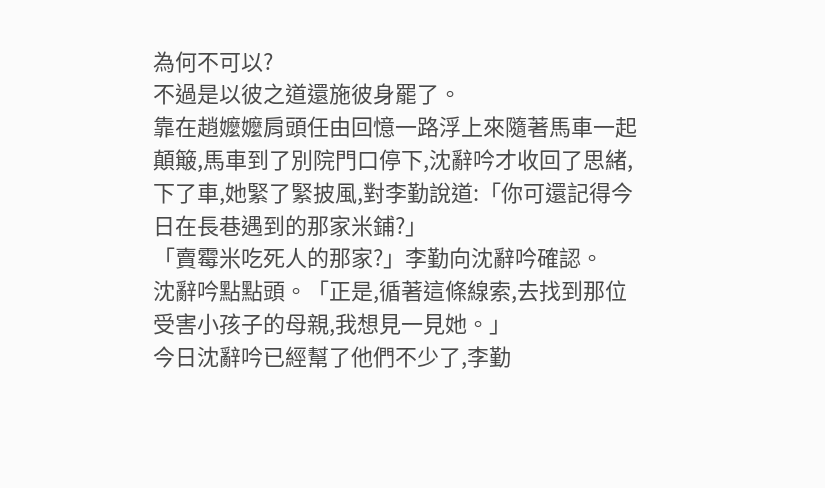為何不可以?
不過是以彼之道還施彼身罷了。
靠在趙嬤嬤肩頭任由回憶一路浮上來隨著馬車一起顛簸,馬車到了別院門口停下,沈辭吟才收回了思緒,下了車,她緊了緊披風,對李勤說道:「你可還記得今日在長巷遇到的那家米鋪?」
「賣霉米吃死人的那家?」李勤向沈辭吟確認。
沈辭吟點點頭。「正是,循著這條線索,去找到那位受害小孩子的母親,我想見一見她。」
今日沈辭吟已經幫了他們不少了,李勤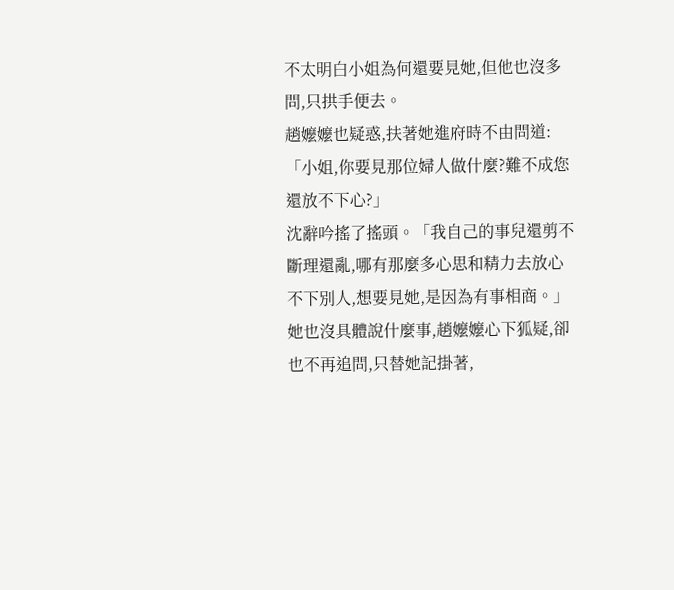不太明白小姐為何還要見她,但他也沒多問,只拱手便去。
趙嬤嬤也疑惑,扶著她進府時不由問道:「小姐,你要見那位婦人做什麼?難不成您還放不下心?」
沈辭吟搖了搖頭。「我自己的事兒還剪不斷理還亂,哪有那麼多心思和精力去放心不下別人,想要見她,是因為有事相商。」
她也沒具體說什麼事,趙嬤嬤心下狐疑,卻也不再追問,只替她記掛著,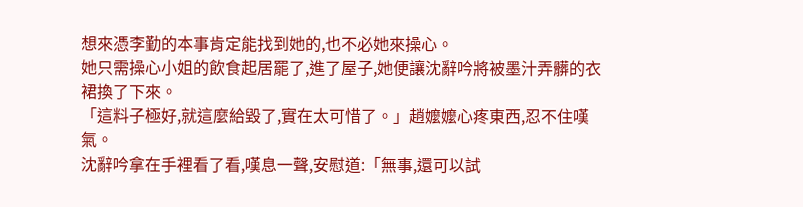想來憑李勤的本事肯定能找到她的,也不必她來操心。
她只需操心小姐的飲食起居罷了,進了屋子,她便讓沈辭吟將被墨汁弄髒的衣裙換了下來。
「這料子極好,就這麼給毀了,實在太可惜了。」趙嬤嬤心疼東西,忍不住嘆氣。
沈辭吟拿在手裡看了看,嘆息一聲,安慰道:「無事,還可以試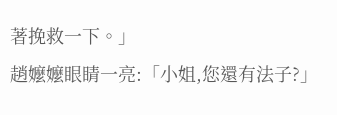著挽救一下。」
趙嬤嬤眼睛一亮:「小姐,您還有法子?」